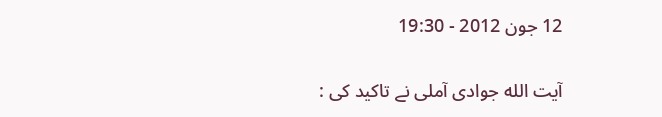12 جون 2012 - 19:30

آیت الله جوادی آملی نے تاکید کی :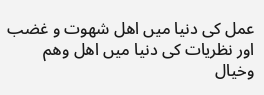عمل کی دنیا میں اهل شهوت و غضب اور نظریات کی دنیا میں اھل وھم وخیال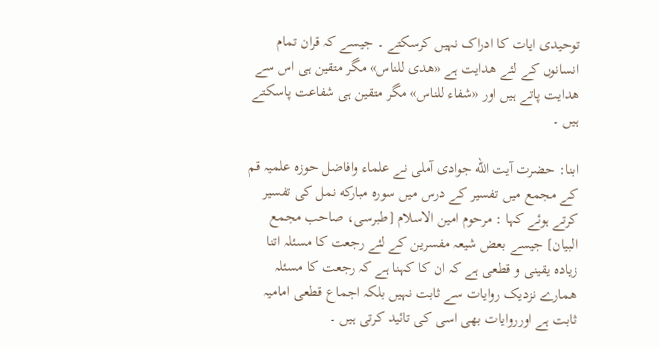توحیدی ایات کا ادراک نہیں کرسکتے ۔ جیسے کہ قران تمام انسانوں کے لئے ھدایت ہے «هدی للناس» مگر متقین ہی اس سے ھدایت پاتے ہیں اور «شفاء للناس» مگر متقین ہی شفاعت پاسکتے ہیں ۔

ابنا: حضرت آیت الله جوادی آملی نے علماء وافاضل حوزہ علمیہ قم کے مجمع میں تفسیر کے درس میں سوره مبارکه نمل کی تفسیر کرتے ہوئے کہا : مرحوم امین الاسلام [طبرسی، صاحب مجمع البیان] جیسے بعض شیعہ مفسرین کے لئے رجعت کا مسئلہ اتنا زیادہ یقینی و قطعی ہے کہ ان کا کہنا ہے کہ رجعت کا مسئلہ ھمارے نزدیک روایات سے ثابت نہیں بلکہ اجماع قطعی امامیہ ثابت ہے اورروایات بھی اسی کی تائید کرتی ہیں ۔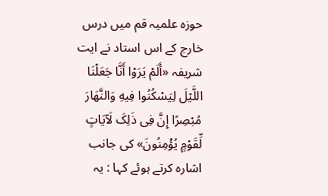حوزہ علمیہ قم میں درس خارج کے اس استاد نے ایت شریفہ «أَلَمْ یَرَوْا أَنَّا جَعَلْنَا اللَّیْلَ لِیَسْکُنُوا فِیهِ وَالنَّهَارَ مُبْصِرًا إِنَّ فِی ذَلِکَ لَآیَاتٍ لِّقَوْمٍ یُؤْمِنُونَ» کی جانب اشارہ کرتے ہوئے کہا : یہ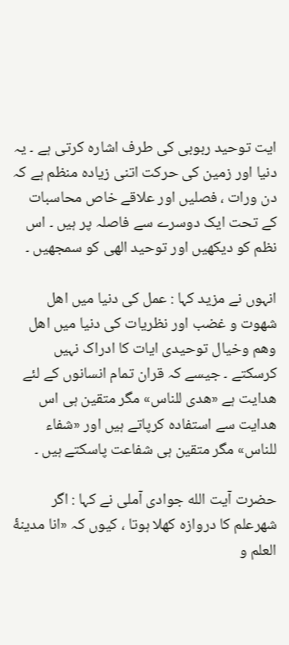ایت توحید ربوبی کی طرف اشارہ کرتی ہے ۔ یہ دنیا اور زمین کی حرکت اتنی زیادہ منظم ہے کہ دن ورات ، فصلیں اور علاقے خاص محاسبات کے تحت ایک دوسرے سے فاصلہ پر ہیں ۔ اس نظم کو دیکھیں اور توحید الھی کو سمجھیں ۔

انہوں نے مزید کہا : عمل کی دنیا میں اهل شهوت و غضب اور نظریات کی دنیا میں اھل وھم وخیال توحیدی ایات کا ادراک نہیں کرسکتے ۔ جیسے کہ قران تمام انسانوں کے لئے ھدایت ہے «هدی للناس» مگر متقین ہی اس ھدایت سے استفادہ کرپاتے ہیں اور «شفاء للناس» مگر متقین ہی شفاعت پاسکتے ہیں ۔

حضرت آیت الله جوادی آملی نے کہا : اگر شھرعلم کا دروازہ کھلا ہوتا ، کیوں کہ «انا مدینۀ العلم و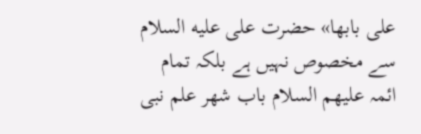علی بابها» حضرت علی علیه السلام سے مخصوص نہیں ہے بلکہ تمام ائمہ علیھم السلام باب شھر علم نبی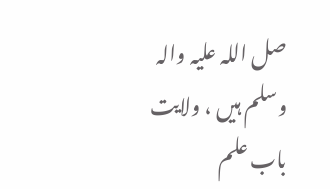صل اللہ علیہ والہ وسلم ہیں ، ولایت باب علم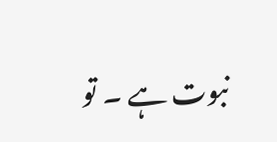نبوت ہے ۔ تو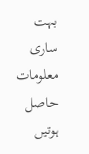بہت ساری معلومات حاصل ہوتیں